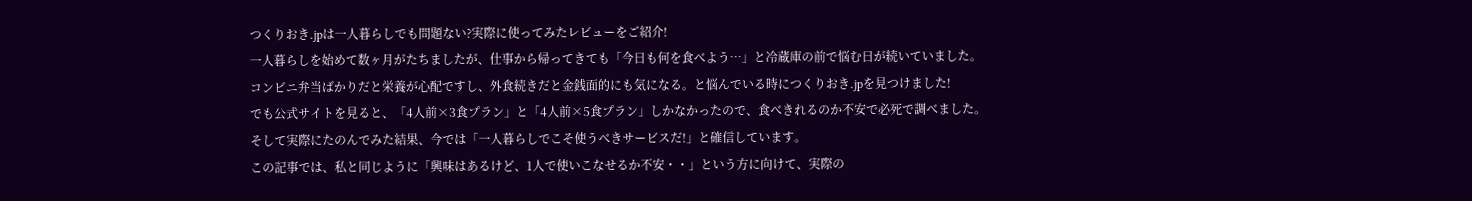つくりおき.jpは一人暮らしでも問題ない?実際に使ってみたレビューをご紹介!
一人暮らしを始めて数ヶ月がたちましたが、仕事から帰ってきても「今日も何を食べよう…」と冷蔵庫の前で悩む日が続いていました。
コンビニ弁当ばかりだと栄養が心配ですし、外食続きだと金銭面的にも気になる。と悩んでいる時につくりおき.jpを見つけました!
でも公式サイトを見ると、「4人前×3食プラン」と「4人前×5食プラン」しかなかったので、食べきれるのか不安で必死で調べました。
そして実際にたのんでみた結果、今では「一人暮らしでこそ使うべきサービスだ!」と確信しています。
この記事では、私と同じように「興味はあるけど、1人で使いこなせるか不安・・」という方に向けて、実際の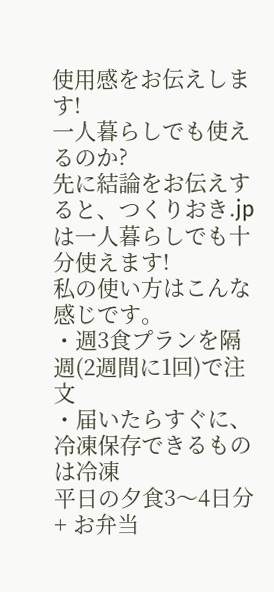使用感をお伝えします!
一人暮らしでも使えるのか?
先に結論をお伝えすると、つくりおき.jpは一人暮らしでも十分使えます!
私の使い方はこんな感じです。
・週3食プランを隔週(2週間に1回)で注文
・届いたらすぐに、冷凍保存できるものは冷凍
平日の夕食3〜4日分 + お弁当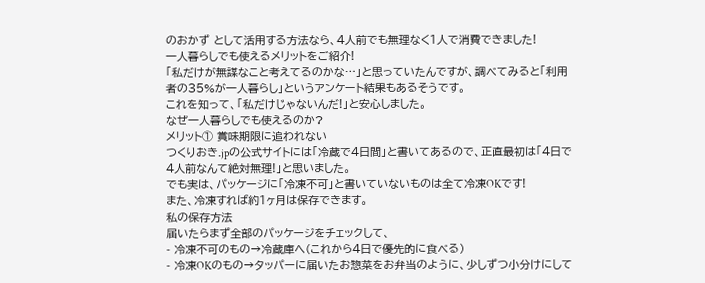のおかず として活用する方法なら、4人前でも無理なく1人で消費できました!
一人暮らしでも使えるメリットをご紹介!
「私だけが無謀なこと考えてるのかな…」と思っていたんですが、調べてみると「利用者の35%が一人暮らし」というアンケート結果もあるそうです。
これを知って、「私だけじゃないんだ!」と安心しました。
なぜ一人暮らしでも使えるのか?
メリット① 賞味期限に追われない
つくりおき.jpの公式サイトには「冷蔵で4日間」と書いてあるので、正直最初は「4日で4人前なんて絶対無理!」と思いました。
でも実は、パッケージに「冷凍不可」と書いていないものは全て冷凍OKです!
また、冷凍すれば約1ヶ月は保存できます。
私の保存方法
届いたらまず全部のパッケージをチェックして、
- 冷凍不可のもの→冷蔵庫へ(これから4日で優先的に食べる)
- 冷凍OKのもの→タッパーに届いたお惣菜をお弁当のように、少しずつ小分けにして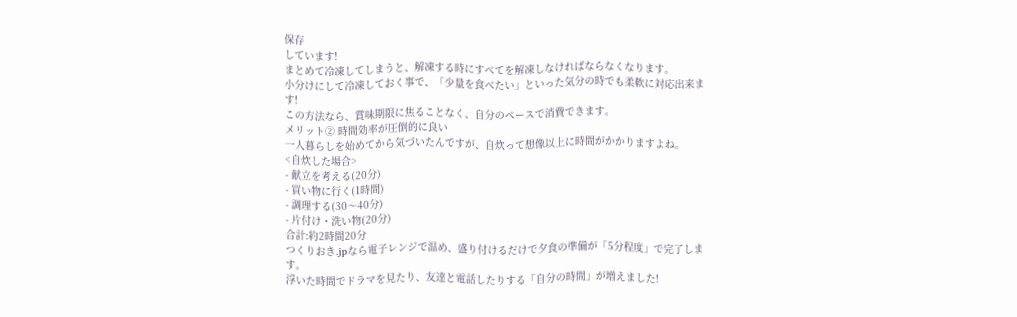保存
しています!
まとめて冷凍してしまうと、解凍する時にすべてを解凍しなければならなくなります。
小分けにして冷凍しておく事で、「少量を食べたい」といった気分の時でも柔軟に対応出来ます!
この方法なら、賞味期限に焦ることなく、自分のペースで消費できます。
メリット② 時間効率が圧倒的に良い
一人暮らしを始めてから気づいたんですが、自炊って想像以上に時間がかかりますよね。
<自炊した場合>
- 献立を考える(20分)
- 買い物に行く(1時間)
- 調理する(30〜40分)
- 片付け・洗い物(20分)
合計:約2時間20分
つくりおき.jpなら電子レンジで温め、盛り付けるだけで夕食の準備が「5分程度」で完了します。
浮いた時間でドラマを見たり、友達と電話したりする「自分の時間」が増えました!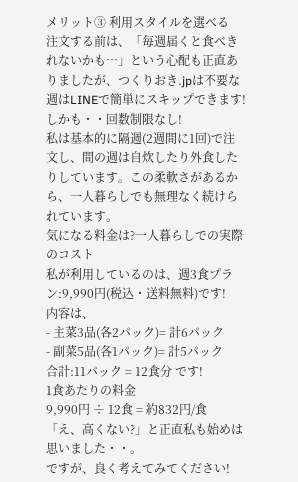メリット③ 利用スタイルを選べる
注文する前は、「毎週届くと食べきれないかも…」という心配も正直ありましたが、つくりおき.jpは不要な週はLINEで簡単にスキップできます!
しかも・・回数制限なし!
私は基本的に隔週(2週間に1回)で注文し、間の週は自炊したり外食したりしています。この柔軟さがあるから、一人暮らしでも無理なく続けられています。
気になる料金は?一人暮らしでの実際のコスト
私が利用しているのは、週3食プラン:9,990円(税込・送料無料)です!
内容は、
- 主菜3品(各2パック)= 計6パック
- 副菜5品(各1パック)= 計5パック
合計:11パック = 12食分 です!
1食あたりの料金
9,990円 ÷ 12食 = 約832円/食
「え、高くない?」と正直私も始めは思いました・・。
ですが、良く考えてみてください!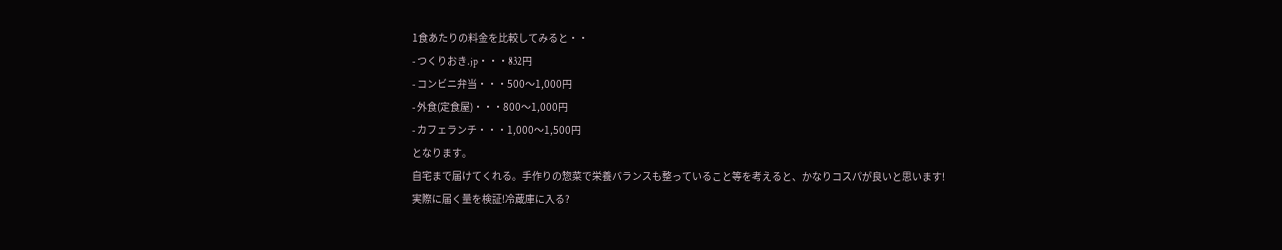1食あたりの料金を比較してみると・・
- つくりおき.jp・・・832円
- コンビニ弁当・・・500〜1,000円
- 外食(定食屋)・・・800〜1,000円
- カフェランチ・・・1,000〜1,500円
となります。
自宅まで届けてくれる。手作りの惣菜で栄養バランスも整っていること等を考えると、かなりコスパが良いと思います!
実際に届く量を検証!冷蔵庫に入る?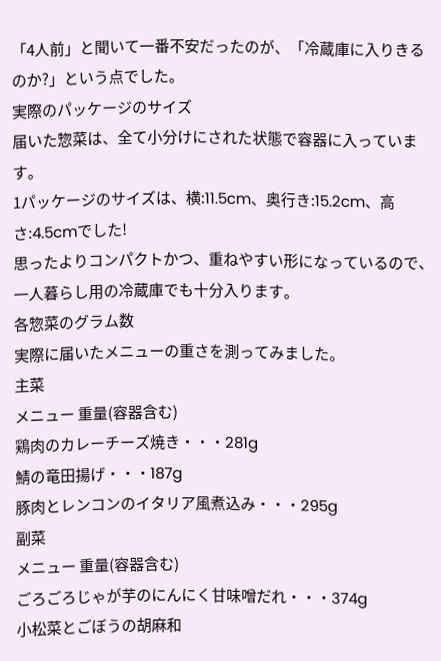「4人前」と聞いて一番不安だったのが、「冷蔵庫に入りきるのか?」という点でした。
実際のパッケージのサイズ
届いた惣菜は、全て小分けにされた状態で容器に入っています。
1パッケージのサイズは、横:11.5cm、奥行き:15.2cm、高さ:4.5cmでした!
思ったよりコンパクトかつ、重ねやすい形になっているので、一人暮らし用の冷蔵庫でも十分入ります。
各惣菜のグラム数
実際に届いたメニューの重さを測ってみました。
主菜
メニュー 重量(容器含む)
鶏肉のカレーチーズ焼き・・・281g
鯖の竜田揚げ・・・187g
豚肉とレンコンのイタリア風煮込み・・・295g
副菜
メニュー 重量(容器含む)
ごろごろじゃが芋のにんにく甘味噌だれ・・・374g
小松菜とごぼうの胡麻和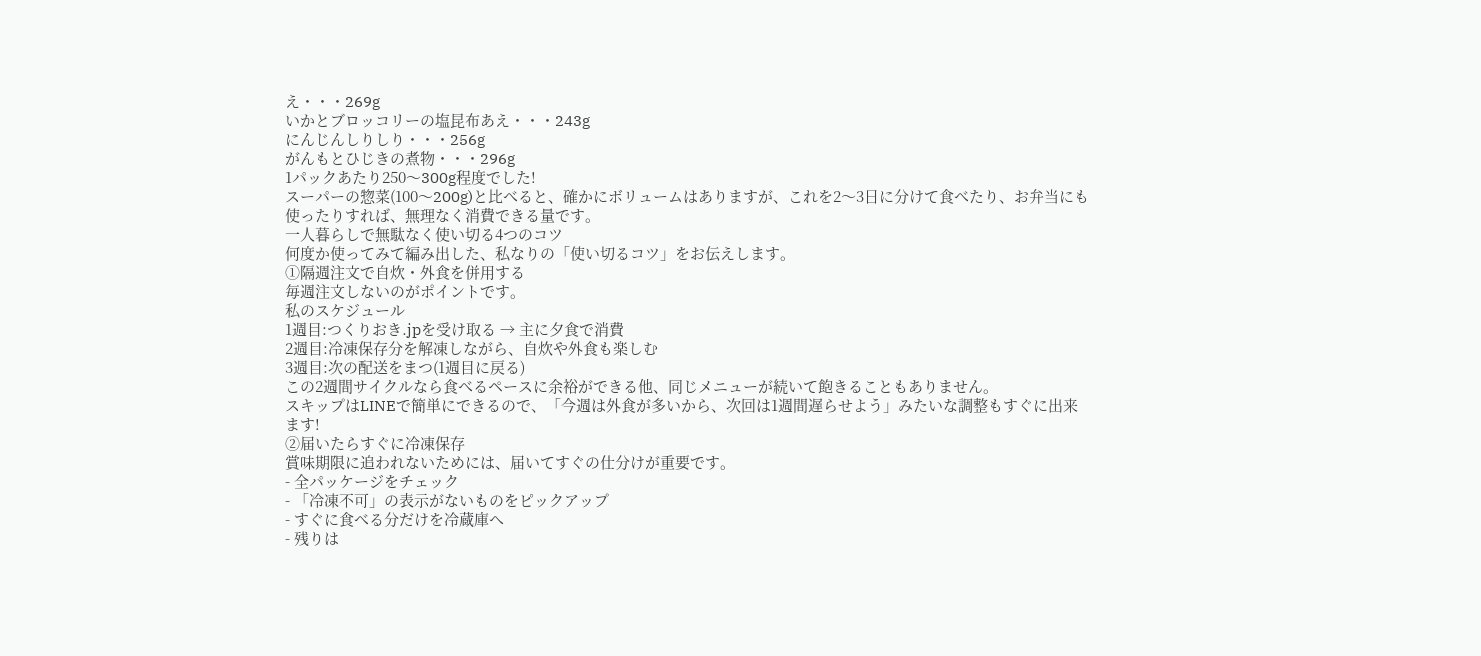え・・・269g
いかとブロッコリーの塩昆布あえ・・・243g
にんじんしりしり・・・256g
がんもとひじきの煮物・・・296g
1パックあたり250〜300g程度でした!
スーパーの惣菜(100〜200g)と比べると、確かにボリュームはありますが、これを2〜3日に分けて食べたり、お弁当にも使ったりすれば、無理なく消費できる量です。
一人暮らしで無駄なく使い切る4つのコツ
何度か使ってみて編み出した、私なりの「使い切るコツ」をお伝えします。
①隔週注文で自炊・外食を併用する
毎週注文しないのがポイントです。
私のスケジュール
1週目:つくりおき.jpを受け取る → 主に夕食で消費
2週目:冷凍保存分を解凍しながら、自炊や外食も楽しむ
3週目:次の配送をまつ(1週目に戻る)
この2週間サイクルなら食べるペースに余裕ができる他、同じメニューが続いて飽きることもありません。
スキップはLINEで簡単にできるので、「今週は外食が多いから、次回は1週間遅らせよう」みたいな調整もすぐに出来ます!
②届いたらすぐに冷凍保存
賞味期限に追われないためには、届いてすぐの仕分けが重要です。
- 全パッケージをチェック
- 「冷凍不可」の表示がないものをピックアップ
- すぐに食べる分だけを冷蔵庫へ
- 残りは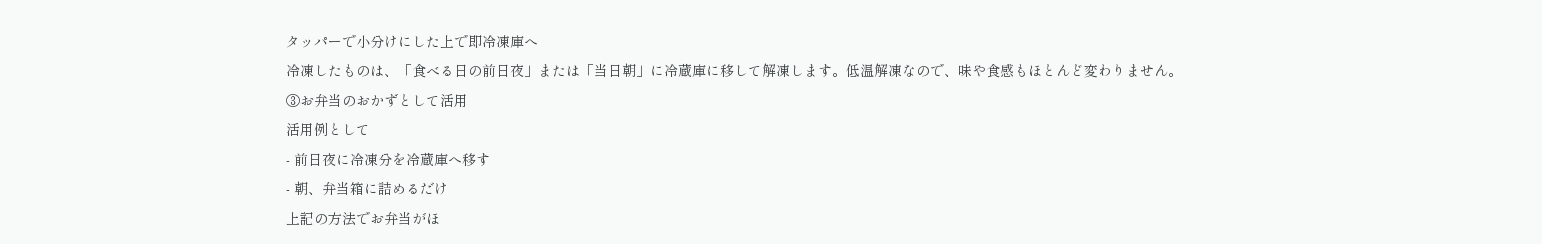タッパーで小分けにした上で即冷凍庫へ
冷凍したものは、「食べる日の前日夜」または「当日朝」に冷蔵庫に移して解凍します。低温解凍なので、味や食感もほとんど変わりません。
③お弁当のおかずとして活用
活用例として
- 前日夜に冷凍分を冷蔵庫へ移す
- 朝、弁当箱に詰めるだけ
上記の方法でお弁当がほ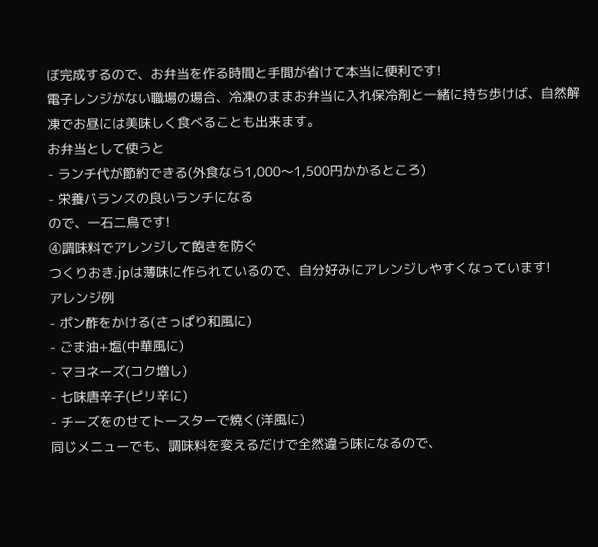ぼ完成するので、お弁当を作る時間と手間が省けて本当に便利です!
電子レンジがない職場の場合、冷凍のままお弁当に入れ保冷剤と一緒に持ち歩けば、自然解凍でお昼には美味しく食べることも出来ます。
お弁当として使うと
- ランチ代が節約できる(外食なら1,000〜1,500円かかるところ)
- 栄養バランスの良いランチになる
ので、一石二鳥です!
④調味料でアレンジして飽きを防ぐ
つくりおき.jpは薄味に作られているので、自分好みにアレンジしやすくなっています!
アレンジ例
- ポン酢をかける(さっぱり和風に)
- ごま油+塩(中華風に)
- マヨネーズ(コク増し)
- 七味唐辛子(ピリ辛に)
- チーズをのせてトースターで焼く(洋風に)
同じメニューでも、調味料を変えるだけで全然違う味になるので、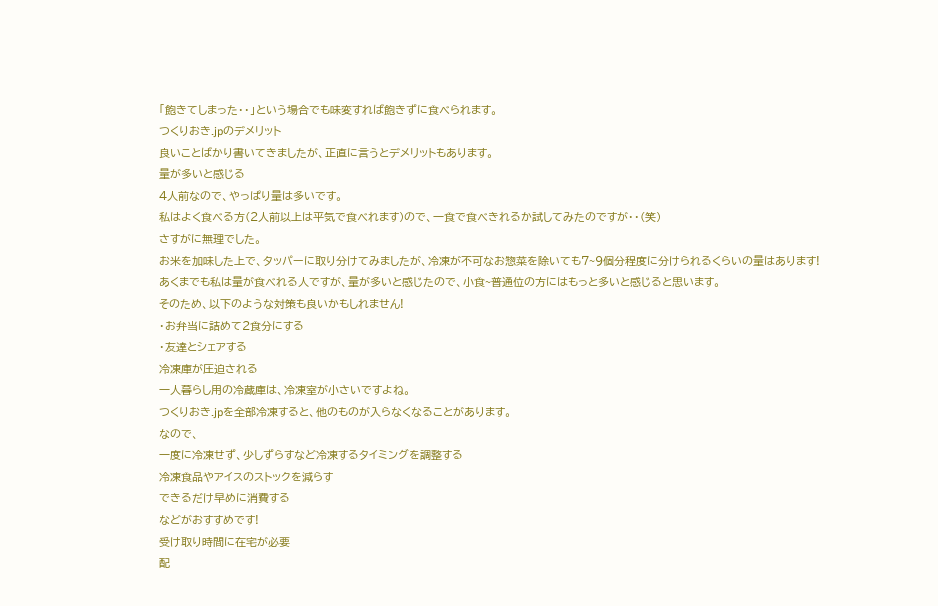「飽きてしまった・・」という場合でも味変すれば飽きずに食べられます。
つくりおき.jpのデメリット
良いことばかり書いてきましたが、正直に言うとデメリットもあります。
量が多いと感じる
4人前なので、やっぱり量は多いです。
私はよく食べる方(2人前以上は平気で食べれます)ので、一食で食べきれるか試してみたのですが・・(笑)
さすがに無理でした。
お米を加味した上で、タッパーに取り分けてみましたが、冷凍が不可なお惣菜を除いても7~9個分程度に分けられるくらいの量はあります!
あくまでも私は量が食べれる人ですが、量が多いと感じたので、小食~普通位の方にはもっと多いと感じると思います。
そのため、以下のような対策も良いかもしれません!
・お弁当に詰めて2食分にする
・友達とシェアする
冷凍庫が圧迫される
一人暮らし用の冷蔵庫は、冷凍室が小さいですよね。
つくりおき.jpを全部冷凍すると、他のものが入らなくなることがあります。
なので、
一度に冷凍せず、少しずらすなど冷凍するタイミングを調整する
冷凍食品やアイスのストックを減らす
できるだけ早めに消費する
などがおすすめです!
受け取り時間に在宅が必要
配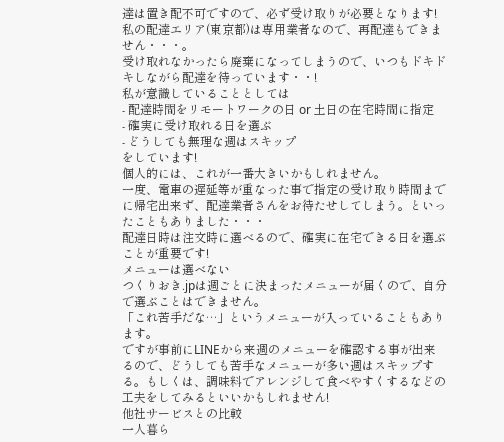達は置き配不可ですので、必ず受け取りが必要となります!
私の配達エリア(東京都)は専用業者なので、再配達もできません・・・。
受け取れなかったら廃棄になってしまうので、いつもドキドキしながら配達を待っています・・!
私が意識していることとしては
- 配達時間をリモートワークの日 or 土日の在宅時間に指定
- 確実に受け取れる日を選ぶ
- どうしても無理な週はスキップ
をしています!
個人的には、これが一番大きいかもしれません。
一度、電車の遅延等が重なった事で指定の受け取り時間までに帰宅出来ず、配達業者さんをお待たせしてしまう。といったこともありました・・・
配達日時は注文時に選べるので、確実に在宅できる日を選ぶことが重要です!
メニューは選べない
つくりおき.jpは週ごとに決まったメニューが届くので、自分で選ぶことはできません。
「これ苦手だな…」というメニューが入っていることもあります。
ですが事前にLINEから来週のメニューを確認する事が出来るので、どうしても苦手なメニューが多い週はスキップする。もしくは、調味料でアレンジして食べやすくするなどの工夫をしてみるといいかもしれません!
他社サービスとの比較
一人暮ら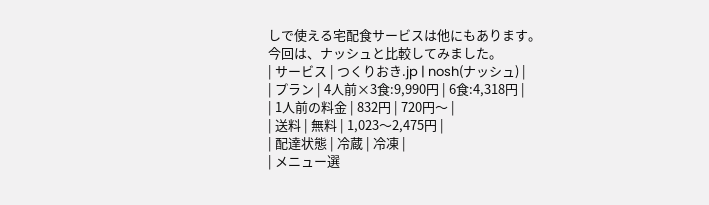しで使える宅配食サービスは他にもあります。
今回は、ナッシュと比較してみました。
| サービス | つくりおき.jp | nosh(ナッシュ) |
| プラン | 4人前×3食:9,990円 | 6食:4,318円 |
| 1人前の料金 | 832円 | 720円〜 |
| 送料 | 無料 | 1,023〜2,475円 |
| 配達状態 | 冷蔵 | 冷凍 |
| メニュー選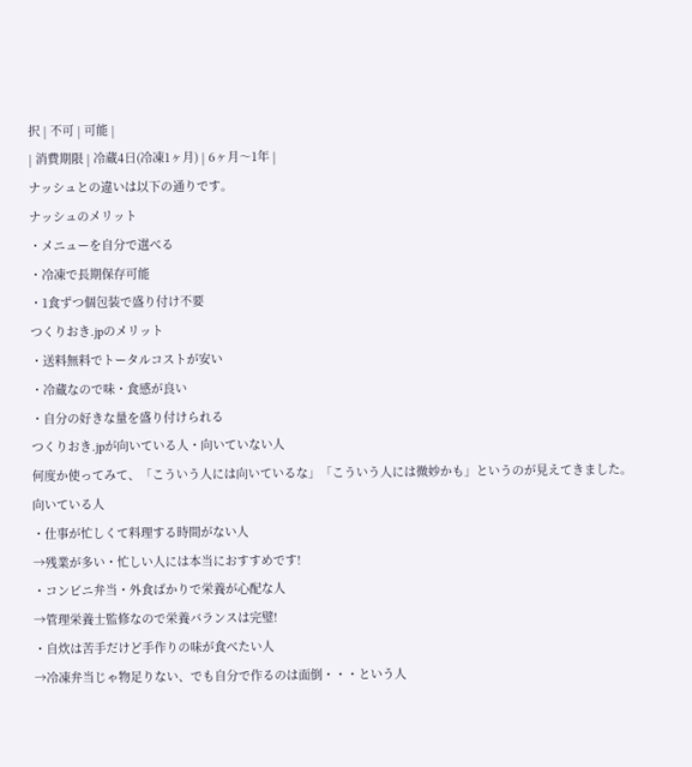択 | 不可 | 可能 |
| 消費期限 | 冷蔵4日(冷凍1ヶ月) | 6ヶ月〜1年 |
ナッシュとの違いは以下の通りです。
ナッシュのメリット
・メニューを自分で選べる
・冷凍で長期保存可能
・1食ずつ個包装で盛り付け不要
つくりおき.jpのメリット
・送料無料でトータルコストが安い
・冷蔵なので味・食感が良い
・自分の好きな量を盛り付けられる
つくりおき.jpが向いている人・向いていない人
何度か使ってみて、「こういう人には向いているな」「こういう人には微妙かも」というのが見えてきました。
向いている人
・仕事が忙しくて料理する時間がない人
→残業が多い・忙しい人には本当におすすめです!
・コンビニ弁当・外食ばかりで栄養が心配な人
→管理栄養士監修なので栄養バランスは完璧!
・自炊は苦手だけど手作りの味が食べたい人
→冷凍弁当じゃ物足りない、でも自分で作るのは面倒・・・という人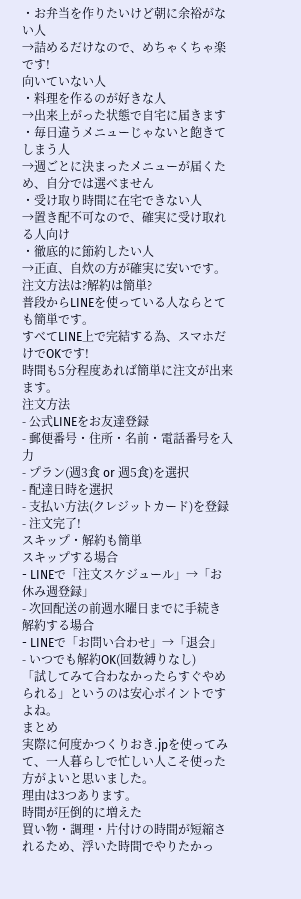・お弁当を作りたいけど朝に余裕がない人
→詰めるだけなので、めちゃくちゃ楽です!
向いていない人
・料理を作るのが好きな人
→出来上がった状態で自宅に届きます
・毎日違うメニューじゃないと飽きてしまう人
→週ごとに決まったメニューが届くため、自分では選べません
・受け取り時間に在宅できない人
→置き配不可なので、確実に受け取れる人向け
・徹底的に節約したい人
→正直、自炊の方が確実に安いです。
注文方法は?解約は簡単?
普段からLINEを使っている人ならとても簡単です。
すべてLINE上で完結する為、スマホだけでOKです!
時間も5分程度あれば簡単に注文が出来ます。
注文方法
- 公式LINEをお友達登録
- 郵便番号・住所・名前・電話番号を入力
- プラン(週3食 or 週5食)を選択
- 配達日時を選択
- 支払い方法(クレジットカード)を登録
- 注文完了!
スキップ・解約も簡単
スキップする場合
- LINEで「注文スケジュール」→「お休み週登録」
- 次回配送の前週水曜日までに手続き
解約する場合
- LINEで「お問い合わせ」→「退会」
- いつでも解約OK(回数縛りなし)
「試してみて合わなかったらすぐやめられる」というのは安心ポイントですよね。
まとめ
実際に何度かつくりおき.jpを使ってみて、一人暮らしで忙しい人こそ使った方がよいと思いました。
理由は3つあります。
時間が圧倒的に増えた
買い物・調理・片付けの時間が短縮されるため、浮いた時間でやりたかっ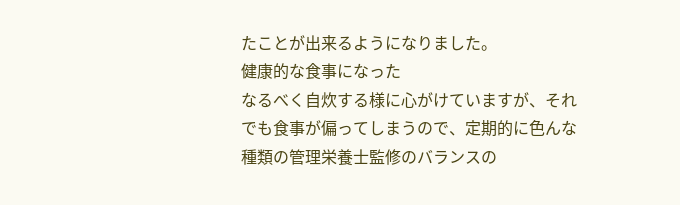たことが出来るようになりました。
健康的な食事になった
なるべく自炊する様に心がけていますが、それでも食事が偏ってしまうので、定期的に色んな種類の管理栄養士監修のバランスの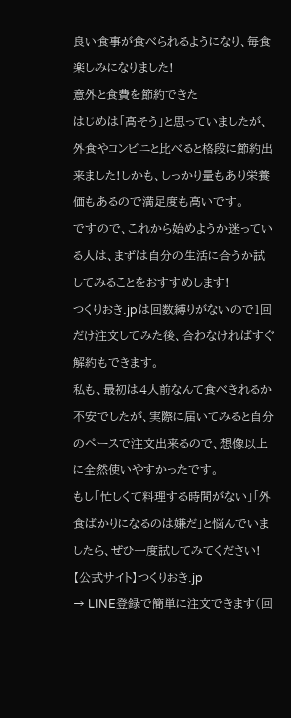良い食事が食べられるようになり、毎食楽しみになりました!
意外と食費を節約できた
はじめは「高そう」と思っていましたが、外食やコンビニと比べると格段に節約出来ました!しかも、しっかり量もあり栄養価もあるので満足度も高いです。
ですので、これから始めようか迷っている人は、まずは自分の生活に合うか試してみることをおすすめします!
つくりおき.jpは回数縛りがないので1回だけ注文してみた後、合わなければすぐ解約もできます。
私も、最初は4人前なんて食べきれるか不安でしたが、実際に届いてみると自分のペースで注文出来るので、想像以上に全然使いやすかったです。
もし「忙しくて料理する時間がない」「外食ばかりになるのは嫌だ」と悩んでいましたら、ぜひ一度試してみてください!
【公式サイト】つくりおき.jp
→ LINE登録で簡単に注文できます(回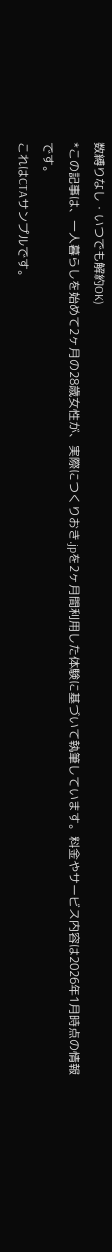数縛りなし・いつでも解約OK)
*この記事は、一人暮らしを始めて2ヶ月の28歳女性が、実際につくりおき.jpを2ヶ月間利用した体験に基づいて執筆しています。料金やサービス内容は2026年1月時点の情報です。
これはCTAサンプルです。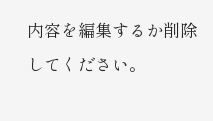内容を編集するか削除してください。